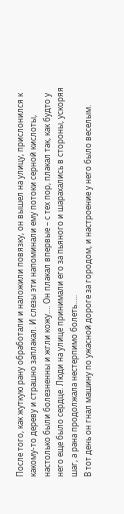После того, как жуткую рану обработали и наложили повязку, он вышел на улицу, прислонился к какому-то дереву и страшно заплакал. И слезы эти напоминали ему потоки серной кислоты, настолько были болезненны и жгли кожу…. Он плакал впервые – с тех пор, плакал так, как будто у него еще было сердце. Люди на улице принимали его за пьяного и шарахались в стороны, ускоряя шаг, а рана продолжала нестерпимо болеть…..
В тот день он гнал машину по ужасной дороге за городом, и настроение у него было веселым.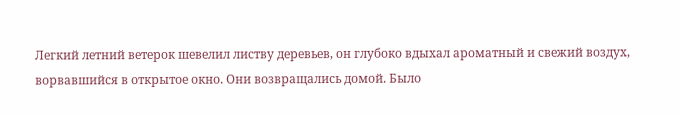Легкий летний ветерок шевелил листву деревьев, он глубоко вдыхал ароматный и свежий воздух, ворвавшийся в открытое окно. Они возвращались домой. Было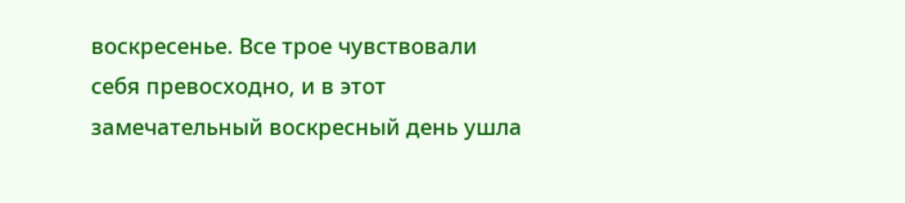воскресенье. Все трое чувствовали себя превосходно, и в этот замечательный воскресный день ушла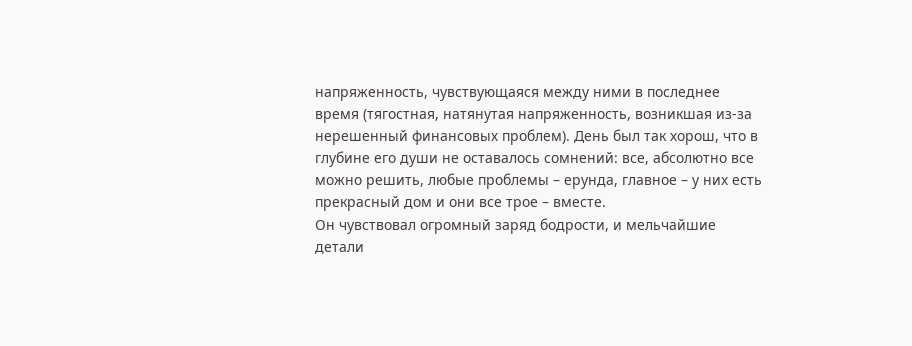напряженность, чувствующаяся между ними в последнее время (тягостная, натянутая напряженность, возникшая из-за нерешенный финансовых проблем). День был так хорош, что в глубине его души не оставалось сомнений: все, абсолютно все можно решить, любые проблемы – ерунда, главное – у них есть прекрасный дом и они все трое – вместе.
Он чувствовал огромный заряд бодрости, и мельчайшие детали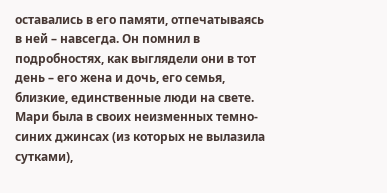оставались в его памяти, отпечатываясь в ней – навсегда. Он помнил в подробностях, как выглядели они в тот день – его жена и дочь, его семья, близкие, единственные люди на свете. Мари была в своих неизменных темно-синих джинсах (из которых не вылазила сутками),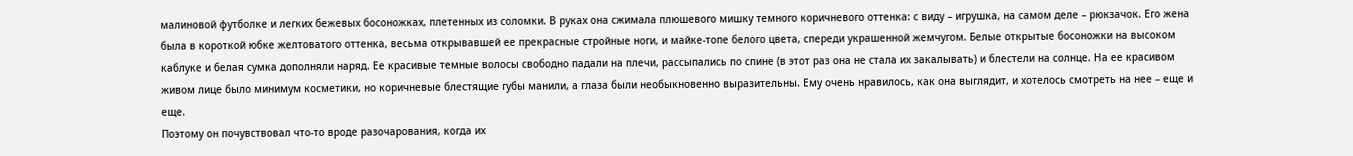малиновой футболке и легких бежевых босоножках, плетенных из соломки. В руках она сжимала плюшевого мишку темного коричневого оттенка: с виду – игрушка, на самом деле – рюкзачок. Его жена была в короткой юбке желтоватого оттенка, весьма открывавшей ее прекрасные стройные ноги, и майке-топе белого цвета, спереди украшенной жемчугом. Белые открытые босоножки на высоком каблуке и белая сумка дополняли наряд. Ее красивые темные волосы свободно падали на плечи, рассыпались по спине (в этот раз она не стала их закалывать) и блестели на солнце. На ее красивом живом лице было минимум косметики, но коричневые блестящие губы манили, а глаза были необыкновенно выразительны. Ему очень нравилось, как она выглядит, и хотелось смотреть на нее – еще и еще.
Поэтому он почувствовал что-то вроде разочарования, когда их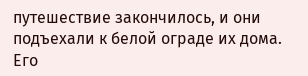путешествие закончилось, и они подъехали к белой ограде их дома. Его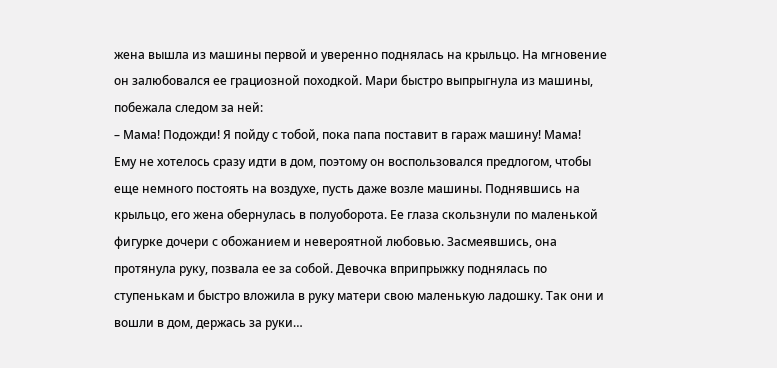жена вышла из машины первой и уверенно поднялась на крыльцо. На мгновение он залюбовался ее грациозной походкой. Мари быстро выпрыгнула из машины, побежала следом за ней:
– Мама! Подожди! Я пойду с тобой, пока папа поставит в гараж машину! Мама!
Ему не хотелось сразу идти в дом, поэтому он воспользовался предлогом, чтобы еще немного постоять на воздухе, пусть даже возле машины. Поднявшись на крыльцо, его жена обернулась в полуоборота. Ее глаза скользнули по маленькой фигурке дочери с обожанием и невероятной любовью. Засмеявшись, она протянула руку, позвала ее за собой. Девочка вприпрыжку поднялась по ступенькам и быстро вложила в руку матери свою маленькую ладошку. Так они и вошли в дом, держась за руки…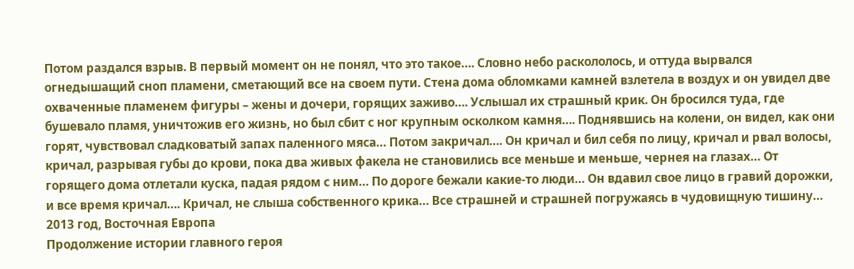Потом раздался взрыв. В первый момент он не понял, что это такое…. Словно небо раскололось, и оттуда вырвался огнедышащий сноп пламени, сметающий все на своем пути. Стена дома обломками камней взлетела в воздух и он увидел две охваченные пламенем фигуры – жены и дочери, горящих заживо…. Услышал их страшный крик. Он бросился туда, где бушевало пламя, уничтожив его жизнь, но был сбит с ног крупным осколком камня…. Поднявшись на колени, он видел, как они горят, чувствовал сладковатый запах паленного мяса… Потом закричал…. Он кричал и бил себя по лицу, кричал и рвал волосы, кричал, разрывая губы до крови, пока два живых факела не становились все меньше и меньше, чернея на глазах… От горящего дома отлетали куска, падая рядом с ним… По дороге бежали какие-то люди… Он вдавил свое лицо в гравий дорожки, и все время кричал…. Кричал, не слыша собственного крика… Все страшней и страшней погружаясь в чудовищную тишину…
2013 год, Восточная Европа
Продолжение истории главного героя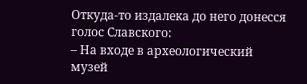Откуда-то издалека до него донесся голос Славского:
– На входе в археологический музей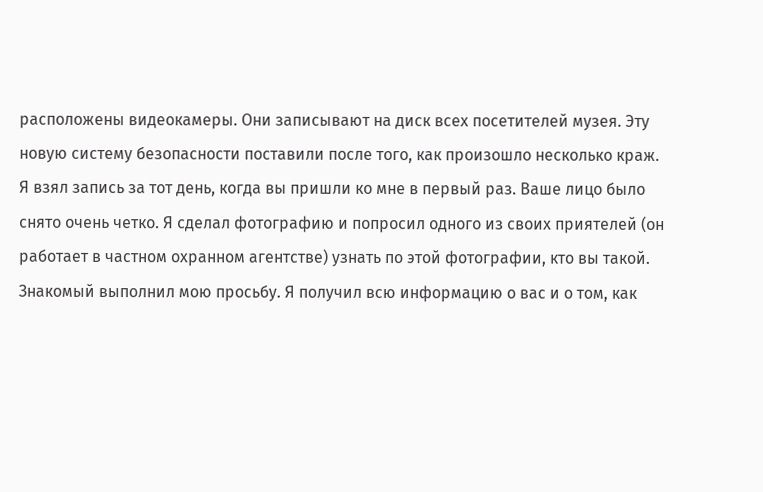расположены видеокамеры. Они записывают на диск всех посетителей музея. Эту новую систему безопасности поставили после того, как произошло несколько краж. Я взял запись за тот день, когда вы пришли ко мне в первый раз. Ваше лицо было снято очень четко. Я сделал фотографию и попросил одного из своих приятелей (он работает в частном охранном агентстве) узнать по этой фотографии, кто вы такой. Знакомый выполнил мою просьбу. Я получил всю информацию о вас и о том, как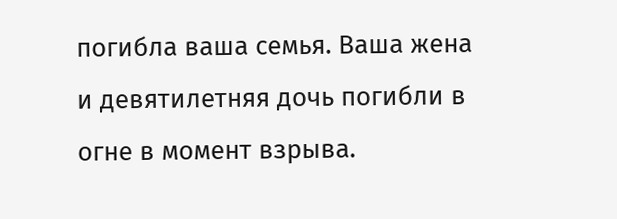погибла ваша семья. Ваша жена и девятилетняя дочь погибли в огне в момент взрыва.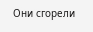Они сгорели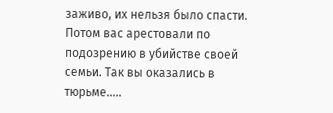заживо, их нельзя было спасти. Потом вас арестовали по подозрению в убийстве своей семьи. Так вы оказались в тюрьме…..